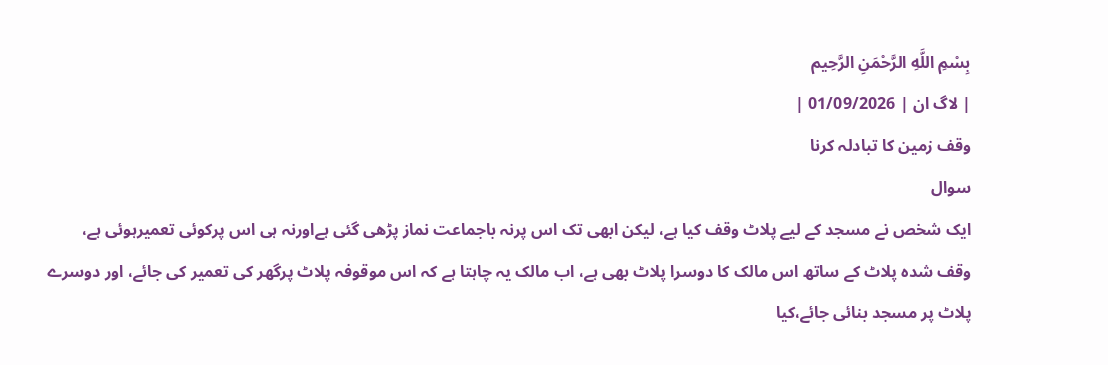بِسْمِ اللَّهِ الرَّحْمَنِ الرَّحِيم
| لاگ ان | 01/09/2026 |
وقف زمین کا تبادلہ کرنا
سوال
ایک شخص نے مسجد کے لیے پلاٹ وقف کیا ہے، لیکن ابھی تک اس پرنہ باجماعت نماز پڑھی گئی ہےاورنہ ہی اس پرکوئی تعمیرہوئی ہے، وقف شدہ پلاٹ کے ساتھ اس مالک کا دوسرا پلاٹ بھی ہے، اب مالک یہ چاہتا ہے کہ اس موقوفہ پلاٹ پرگھر کی تعمیر کی جائے، اور دوسرے پلاٹ پر مسجد بنائی جائے،کیا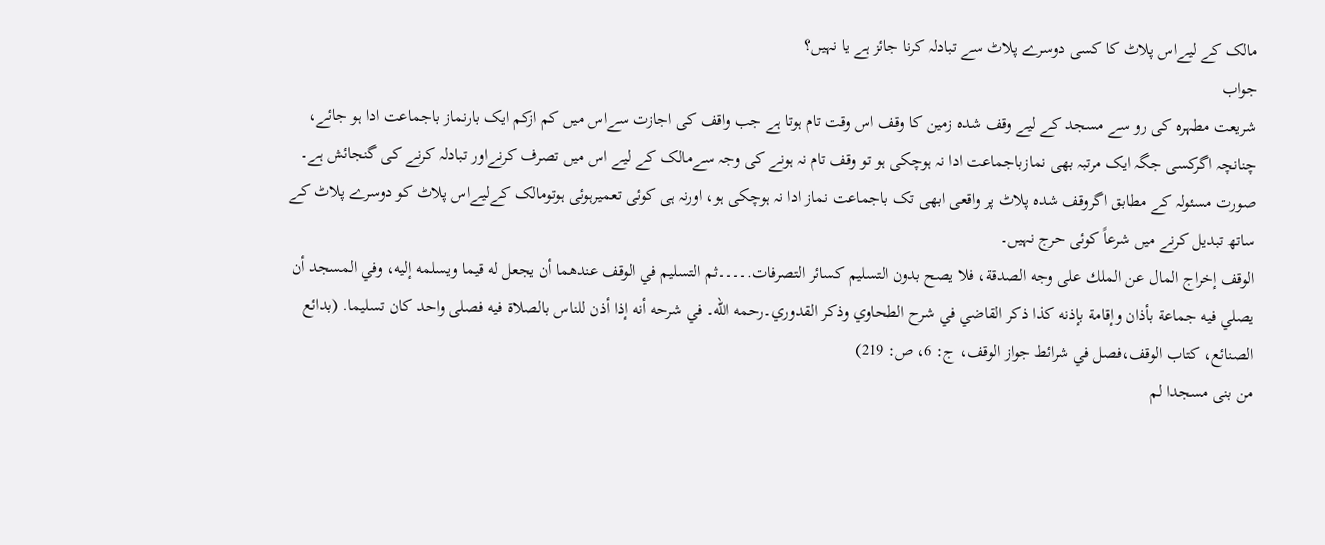مالک کے لیےاس پلاٹ کا کسی دوسرے پلاٹ سے تبادلہ کرنا جائز ہے یا نہیں؟
جواب
شریعت مطہرہ کی رو سے مسجد کے لیے وقف شدہ زمین کا وقف اس وقت تام ہوتا ہے جب واقف کی اجازت سےاس میں کم ازکم ایک بارنماز باجماعت ادا ہو جائے، چنانچہ اگرکسی جگہ ایک مرتبہ بھی نمازباجماعت ادا نہ ہوچکی ہو تو وقف تام نہ ہونے کی وجہ سےمالک کے لیے اس میں تصرف کرنےاور تبادلہ کرنے کی گنجائش ہے۔
صورت مسئولہ کے مطابق اگروقف شدہ پلاٹ پر واقعی ابھی تک باجماعت نماز ادا نہ ہوچکی ہو، اورنہ ہی کوئی تعمیرہوئی ہوتومالک کےلیےاس پلاٹ کو دوسرے پلاٹ کے ساتھ تبدیل کرنے میں شرعاً کوئی حرج نہیں۔
الوقف إخراج المال عن الملك على وجه الصدقة، فلا يصح بدون التسليم كسائر التصرفات.۔۔۔۔ثم التسليم في الوقف عندهما أن يجعل له قيما ويسلمه إليه، وفي المسجد أن يصلي فيه جماعة بأذان وإقامة بإذنه كذا ذكر القاضي في شرح الطحاوي وذكر القدوري۔رحمه الله۔ في شرحه أنه إذا أذن للناس بالصلاة فيه فصلى واحد كان تسليما. (بدائع الصنائع، كتاب الوقف،فصل في شرائط جواز الوقف، ج: 6، ص: 219)
من بنى مسجدا لم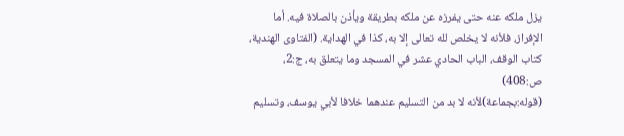يزل ملكه عنه حتى يفرزه عن ملكه بطريقة ويأذن بالصلاة فيه. أما الإفراز، فلأنه لا يخلص لله تعالى إلا به، كذا في الهداية. (الفتاوى الهندية، كتاب الوقف، الباب الحادي عشر في المسجد وما يتعلق به، ج:2، ص:408)
(قوله:بجماعة)لأنه لا بد من التسليم عندهما خلافا لأبي يوسف، وتسليم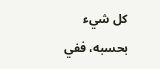كل شيء بحسبه، ففي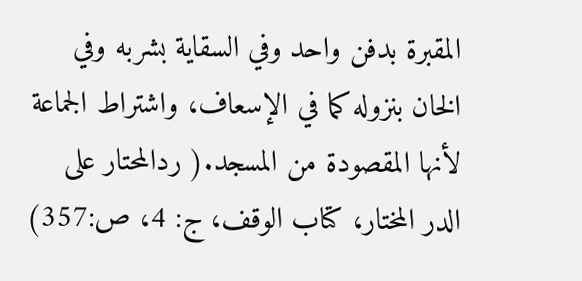المقبرة بدفن واحد وفي السقاية بشربه وفي الخان بنزوله كما في الإسعاف، واشتراط الجماعة لأنها المقصودة من المسجد.( ردالمحتار على الدر المختار، كتاب الوقف، ج: 4، ص:357)